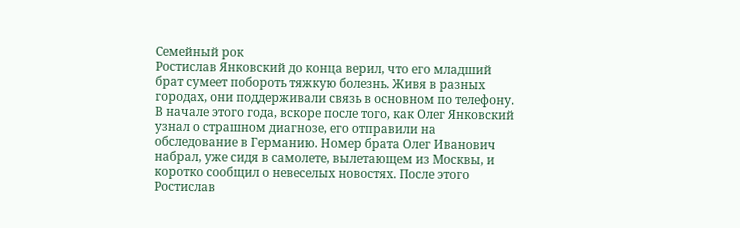Семейный рок
Ростислав Янковский до конца верил, что его младший брат сумеет побороть тяжкую болезнь. Живя в разных городах, они поддерживали связь в основном по телефону. В начале этого года, вскоре после того, как Олег Янковский узнал о страшном диагнозе, его отправили на обследование в Германию. Номер брата Олег Иванович набрал, уже сидя в самолете, вылетающем из Москвы, и коротко сообщил о невеселых новостях. После этого Ростислав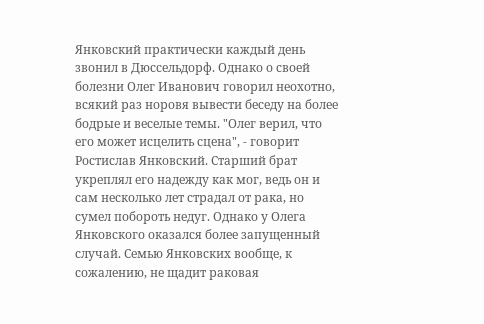Янковский практически каждый день звонил в Дюссельдорф. Однако о своей болезни Олег Иванович говорил неохотно, всякий раз норовя вывести беседу на более бодрые и веселые темы. "Олег верил, что его может исцелить сцена", - говорит Ростислав Янковский. Старший брат укреплял его надежду как мог, ведь он и сам несколько лет страдал от рака, но сумел побороть недуг. Однако у Олега Янковского оказался более запущенный случай. Семью Янковских вообще, к сожалению, не щадит раковая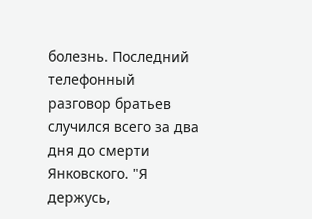болезнь. Последний телефонный разговор братьев случился всего за два дня до смерти Янковского. "Я держусь,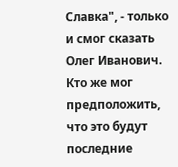Славка", - только и смог сказать Олег Иванович. Кто же мог предположить, что это будут последние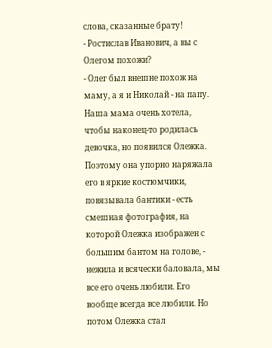слова, сказанные брату!
- Ростислав Иванович, а вы с Олегом похожи?
- Олег был внешне похож на маму, а я и Николай - на папу. Наша мама очень хотела, чтобы наконец-то родилась девочка, но появился Олежка. Поэтому она упорно наряжала его в яркие костюмчики, повязывала бантики - есть смешная фотография, на которой Олежка изображен с большим бантом на голове, - нежила и всячески баловала, мы все его очень любили. Его вообще всегда все любили. Но потом Олежка стал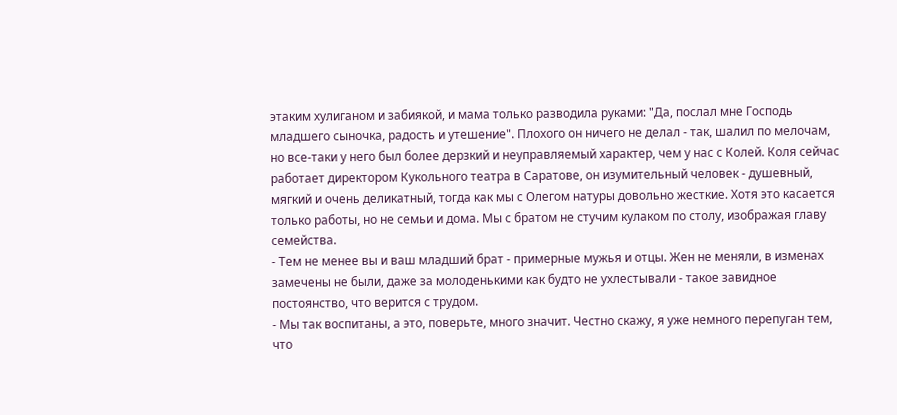этаким хулиганом и забиякой, и мама только разводила руками: "Да, послал мне Господь младшего сыночка, радость и утешение". Плохого он ничего не делал - так, шалил по мелочам, но все-таки у него был более дерзкий и неуправляемый характер, чем у нас с Колей. Коля сейчас работает директором Кукольного театра в Саратове, он изумительный человек - душевный, мягкий и очень деликатный, тогда как мы с Олегом натуры довольно жесткие. Хотя это касается только работы, но не семьи и дома. Мы с братом не стучим кулаком по столу, изображая главу семейства.
- Тем не менее вы и ваш младший брат - примерные мужья и отцы. Жен не меняли, в изменах замечены не были, даже за молоденькими как будто не ухлестывали - такое завидное постоянство, что верится с трудом.
- Мы так воспитаны, а это, поверьте, много значит. Честно скажу, я уже немного перепуган тем, что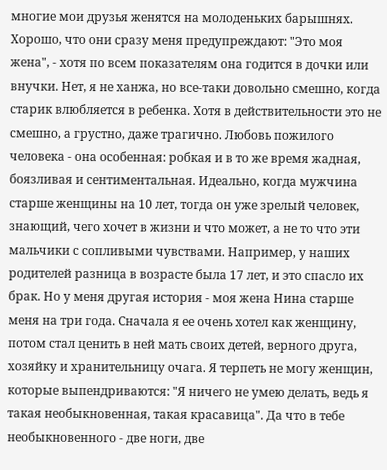многие мои друзья женятся на молоденьких барышнях. Хорошо, что они сразу меня предупреждают: "Это моя жена", - хотя по всем показателям она годится в дочки или внучки. Нет, я не ханжа, но все-таки довольно смешно, когда старик влюбляется в ребенка. Хотя в действительности это не смешно, а грустно, даже трагично. Любовь пожилого человека - она особенная: робкая и в то же время жадная, боязливая и сентиментальная. Идеально, когда мужчина старше женщины на 10 лет, тогда он уже зрелый человек, знающий, чего хочет в жизни и что может, а не то что эти мальчики с сопливыми чувствами. Например, у наших родителей разница в возрасте была 17 лет, и это спасло их брак. Но у меня другая история - моя жена Нина старше меня на три года. Сначала я ее очень хотел как женщину, потом стал ценить в ней мать своих детей, верного друга, хозяйку и хранительницу очага. Я терпеть не могу женщин, которые выпендриваются: "Я ничего не умею делать, ведь я такая необыкновенная, такая красавица". Да что в тебе необыкновенного - две ноги, две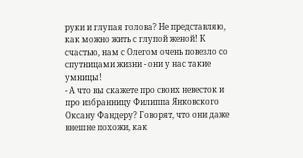руки и глупая голова? Не представляю, как можно жить с глупой женой! К счастью, нам с Олегом очень повезло со спутницами жизни - они у нас такие умницы!
- А что вы скажете про своих невесток и про избранницу Филиппа Янковского Оксану Фандеру? Говорят, что они даже внешне похожи, как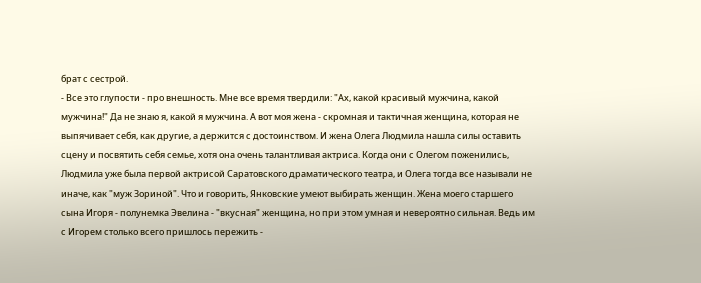брат с сестрой.
- Все это глупости - про внешность. Мне все время твердили: "Ах, какой красивый мужчина, какой мужчина!" Да не знаю я, какой я мужчина. А вот моя жена - скромная и тактичная женщина, которая не выпячивает себя, как другие, а держится с достоинством. И жена Олега Людмила нашла силы оставить сцену и посвятить себя семье, хотя она очень талантливая актриса. Когда они с Олегом поженились, Людмила уже была первой актрисой Саратовского драматического театра, и Олега тогда все называли не иначе, как "муж Зориной". Что и говорить, Янковские умеют выбирать женщин. Жена моего старшего сына Игоря - полунемка Эвелина - "вкусная" женщина, но при этом умная и невероятно сильная. Ведь им с Игорем столько всего пришлось пережить -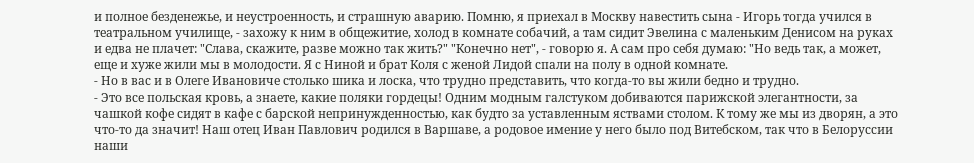и полное безденежье, и неустроенность, и страшную аварию. Помню, я приехал в Москву навестить сына - Игорь тогда учился в театральном училище, - захожу к ним в общежитие, холод в комнате собачий, а там сидит Эвелина с маленьким Денисом на руках и едва не плачет: "Слава, скажите, разве можно так жить?" "Конечно нет", - говорю я. А сам про себя думаю: "Но ведь так, а может, еще и хуже жили мы в молодости. Я с Ниной и брат Коля с женой Лидой спали на полу в одной комнате.
- Но в вас и в Олеге Ивановиче столько шика и лоска, что трудно представить, что когда-то вы жили бедно и трудно.
- Это все польская кровь, а знаете, какие поляки гордецы! Одним модным галстуком добиваются парижской элегантности, за чашкой кофе сидят в кафе с барской непринужденностью, как будто за уставленным яствами столом. К тому же мы из дворян, а это что-то да значит! Наш отец Иван Павлович родился в Варшаве, а родовое имение у него было под Витебском, так что в Белоруссии наши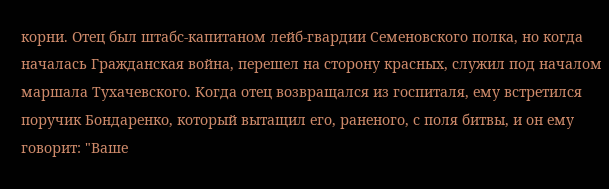корни. Отец был штабс-капитаном лейб-гвардии Семеновского полка, но когда началась Гражданская война, перешел на сторону красных, служил под началом маршала Тухачевского. Когда отец возвращался из госпиталя, ему встретился поручик Бондаренко, который вытащил его, раненого, с поля битвы, и он ему говорит: "Ваше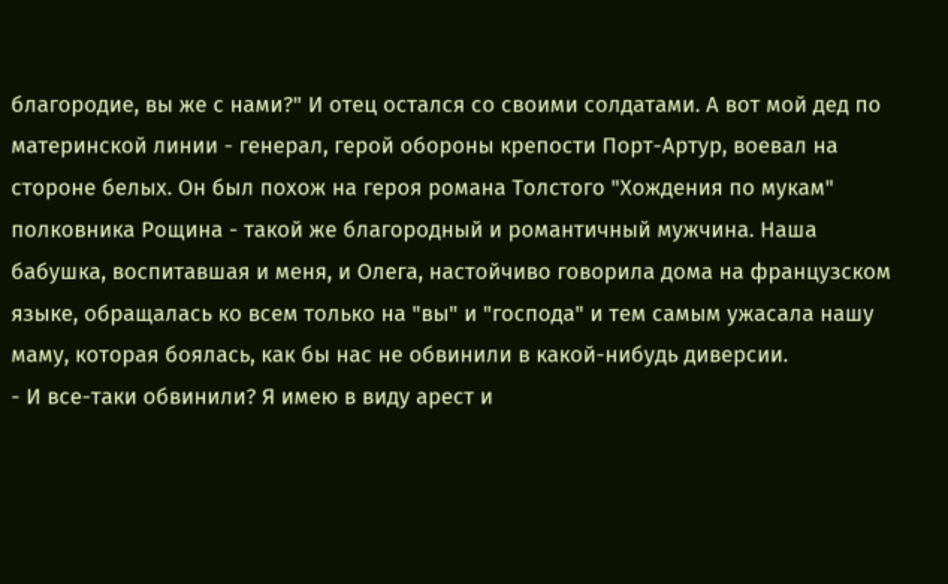благородие, вы же с нами?" И отец остался со своими солдатами. А вот мой дед по материнской линии - генерал, герой обороны крепости Порт-Артур, воевал на стороне белых. Он был похож на героя романа Толстого "Хождения по мукам" полковника Рощина - такой же благородный и романтичный мужчина. Наша бабушка, воспитавшая и меня, и Олега, настойчиво говорила дома на французском языке, обращалась ко всем только на "вы" и "господа" и тем самым ужасала нашу маму, которая боялась, как бы нас не обвинили в какой-нибудь диверсии.
- И все-таки обвинили? Я имею в виду арест и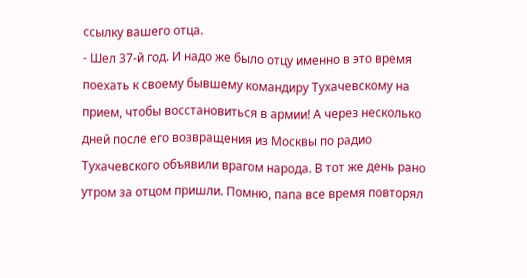ссылку вашего отца.
- Шел 37-й год. И надо же было отцу именно в это время поехать к своему бывшему командиру Тухачевскому на прием, чтобы восстановиться в армии! А через несколько дней после его возвращения из Москвы по радио Тухачевского объявили врагом народа. В тот же день рано утром за отцом пришли. Помню, папа все время повторял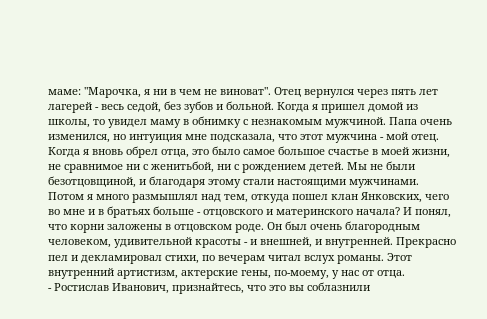маме: "Марочка, я ни в чем не виноват". Отец вернулся через пять лет лагерей - весь седой, без зубов и больной. Когда я пришел домой из школы, то увидел маму в обнимку с незнакомым мужчиной. Папа очень изменился, но интуиция мне подсказала, что этот мужчина - мой отец. Когда я вновь обрел отца, это было самое большое счастье в моей жизни, не сравнимое ни с женитьбой, ни с рождением детей. Мы не были безотцовщиной, и благодаря этому стали настоящими мужчинами. Потом я много размышлял над тем, откуда пошел клан Янковских, чего во мне и в братьях больше - отцовского и материнского начала? И понял, что корни заложены в отцовском роде. Он был очень благородным человеком, удивительной красоты - и внешней, и внутренней. Прекрасно пел и декламировал стихи, по вечерам читал вслух романы. Этот внутренний артистизм, актерские гены, по-моему, у нас от отца.
- Ростислав Иванович, признайтесь, что это вы соблазнили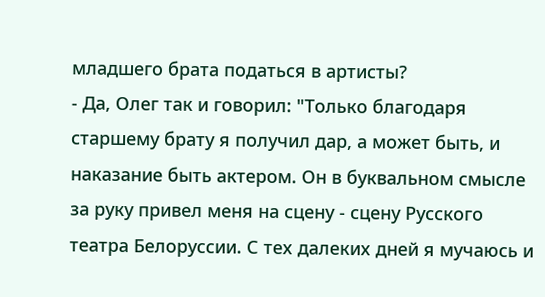младшего брата податься в артисты?
- Да, Олег так и говорил: "Только благодаря старшему брату я получил дар, а может быть, и наказание быть актером. Он в буквальном смысле за руку привел меня на сцену - сцену Русского театра Белоруссии. С тех далеких дней я мучаюсь и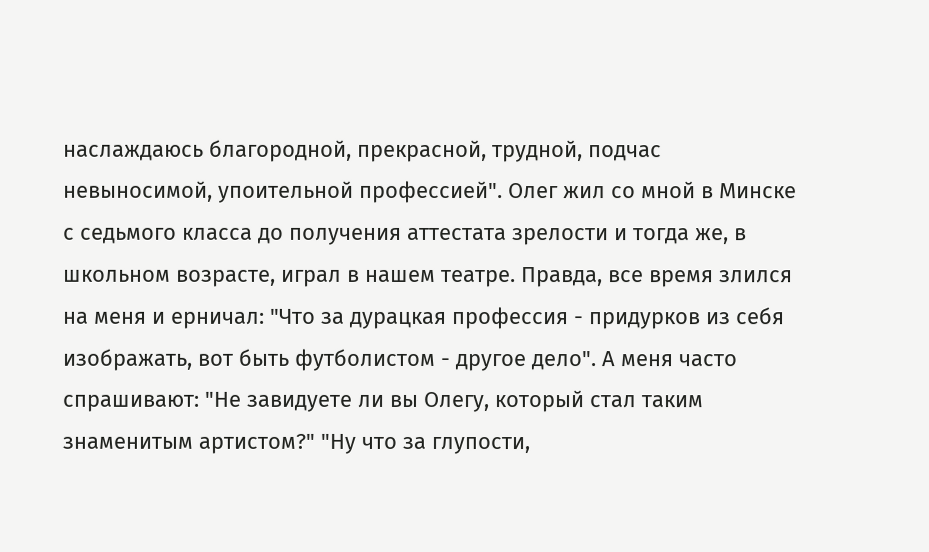наслаждаюсь благородной, прекрасной, трудной, подчас невыносимой, упоительной профессией". Олег жил со мной в Минске с седьмого класса до получения аттестата зрелости и тогда же, в школьном возрасте, играл в нашем театре. Правда, все время злился на меня и ерничал: "Что за дурацкая профессия - придурков из себя изображать, вот быть футболистом - другое дело". А меня часто спрашивают: "Не завидуете ли вы Олегу, который стал таким знаменитым артистом?" "Ну что за глупости,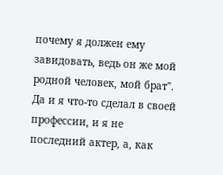почему я должен ему завидовать, ведь он же мой родной человек, мой брат". Да и я что-то сделал в своей профессии, и я не последний актер, а, как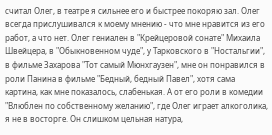считал Олег, в театре я сильнее его и быстрее покоряю зал. Олег всегда прислушивался к моему мнению - что мне нравится из его работ, а что нет. Олег гениален в "Крейцеровой сонате" Михаила Швейцера, в "Обыкновенном чуде", у Тарковского в "Ностальгии", в фильме Захарова "Тот самый Мюнхгаузен", мне он понравился в роли Панина в фильме "Бедный, бедный Павел", хотя сама картина, как мне показалось, слабенькая. А от его роли в комедии "Влюблен по собственному желанию", где Олег играет алкоголика, я не в восторге. Он слишком цельная натура,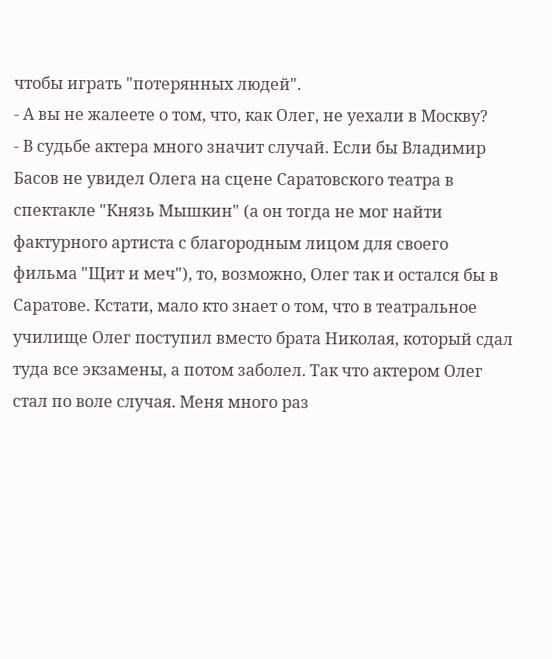чтобы играть "потерянных людей".
- А вы не жалеете о том, что, как Олег, не уехали в Москву?
- В судьбе актера много значит случай. Если бы Владимир Басов не увидел Олега на сцене Саратовского театра в спектакле "Князь Мышкин" (а он тогда не мог найти фактурного артиста с благородным лицом для своего фильма "Щит и меч"), то, возможно, Олег так и остался бы в Саратове. Кстати, мало кто знает о том, что в театральное училище Олег поступил вместо брата Николая, который сдал туда все экзамены, а потом заболел. Так что актером Олег стал по воле случая. Меня много раз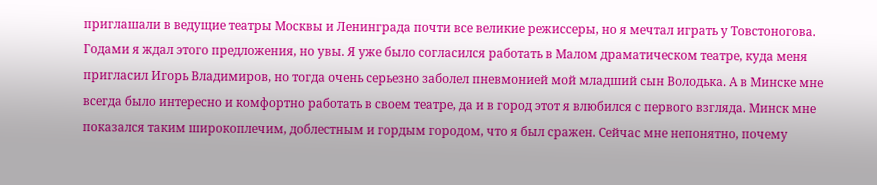приглашали в ведущие театры Москвы и Ленинграда почти все великие режиссеры, но я мечтал играть у Товстоногова. Годами я ждал этого предложения, но увы. Я уже было согласился работать в Малом драматическом театре, куда меня пригласил Игорь Владимиров, но тогда очень серьезно заболел пневмонией мой младший сын Володька. А в Минске мне всегда было интересно и комфортно работать в своем театре, да и в город этот я влюбился с первого взгляда. Минск мне показался таким широкоплечим, доблестным и гордым городом, что я был сражен. Сейчас мне непонятно, почему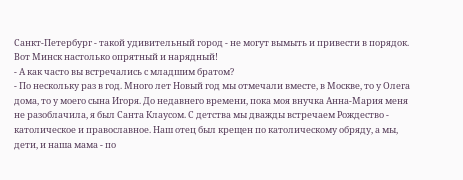Санкт-Петербург - такой удивительный город - не могут вымыть и привести в порядок. Вот Минск настолько опрятный и нарядный!
- А как часто вы встречались с младшим братом?
- По нескольку раз в год. Много лет Новый год мы отмечали вместе, в Москве, то у Олега дома, то у моего сына Игоря. До недавнего времени, пока моя внучка Анна-Мария меня не разоблачила, я был Санта Клаусом. С детства мы дважды встречаем Рождество - католическое и православное. Наш отец был крещен по католическому обряду, а мы, дети, и наша мама - по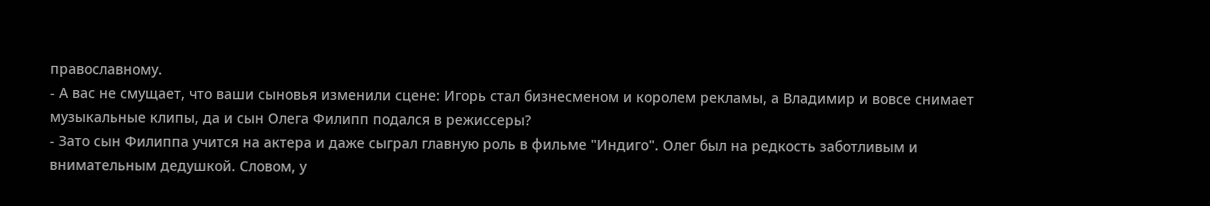православному.
- А вас не смущает, что ваши сыновья изменили сцене: Игорь стал бизнесменом и королем рекламы, а Владимир и вовсе снимает музыкальные клипы, да и сын Олега Филипп подался в режиссеры?
- Зато сын Филиппа учится на актера и даже сыграл главную роль в фильме "Индиго". Олег был на редкость заботливым и внимательным дедушкой. Словом, у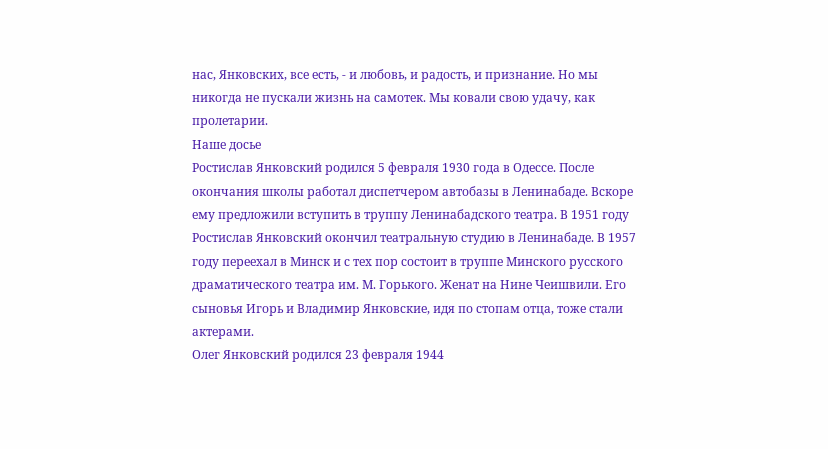нас, Янковских, все есть, - и любовь, и радость, и признание. Но мы никогда не пускали жизнь на самотек. Мы ковали свою удачу, как пролетарии.
Наше досье
Ростислав Янковский родился 5 февраля 1930 года в Одессе. После окончания школы работал диспетчером автобазы в Ленинабаде. Вскоре ему предложили вступить в труппу Ленинабадского театра. В 1951 году Ростислав Янковский окончил театральную студию в Ленинабаде. В 1957 году переехал в Минск и с тех пор состоит в труппе Минского русского драматического театра им. М. Горького. Женат на Нине Чеишвили. Его сыновья Игорь и Владимир Янковские, идя по стопам отца, тоже стали актерами.
Олег Янковский родился 23 февраля 1944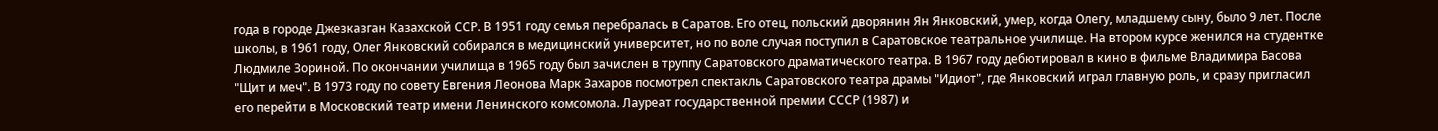года в городе Джезказган Казахской ССР. В 1951 году семья перебралась в Саратов. Его отец, польский дворянин Ян Янковский, умер, когда Олегу, младшему сыну, было 9 лет. После школы, в 1961 году, Олег Янковский собирался в медицинский университет, но по воле случая поступил в Саратовское театральное училище. На втором курсе женился на студентке Людмиле Зориной. По окончании училища в 1965 году был зачислен в труппу Саратовского драматического театра. В 1967 году дебютировал в кино в фильме Владимира Басова "Щит и меч". В 1973 году по совету Евгения Леонова Марк Захаров посмотрел спектакль Саратовского театра драмы "Идиот", где Янковский играл главную роль, и сразу пригласил его перейти в Московский театр имени Ленинского комсомола. Лауреат государственной премии СССР (1987) и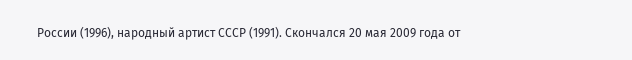России (1996), народный артист СССР (1991). Скончался 20 мая 2009 года от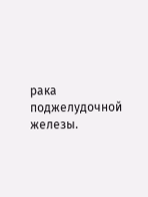рака поджелудочной железы.